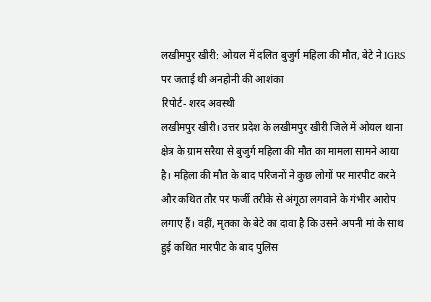लखीमपुर खीरी: ओयल में दलित बुजुर्ग महिला की मौत, बेटे ने IGRS पर जताई थी अनहोनी की आशंका
रिपोर्ट- शरद अवस्थी
लखीमपुर खीरी। उत्तर प्रदेश के लखीमपुर खीरी जिले में ओयल थाना क्षेत्र के ग्राम सरैया से बुजुर्ग महिला की मौत का मामला सामने आया है। महिला की मौत के बाद परिजनों ने कुछ लोगों पर मारपीट करने और कथित तौर पर फर्जी तरीके से अंगूठा लगवाने के गंभीर आरोप लगाए हैं। वहीं, मृतका के बेटे का दावा है कि उसने अपनी मां के साथ हुई कथित मारपीट के बाद पुलिस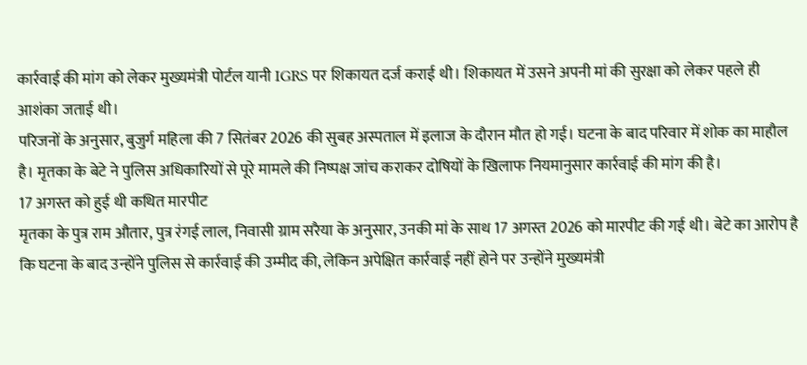कार्रवाई की मांग को लेकर मुख्यमंत्री पोर्टल यानी IGRS पर शिकायत दर्ज कराई थी। शिकायत में उसने अपनी मां की सुरक्षा को लेकर पहले ही आशंका जताई थी।
परिजनों के अनुसार, बुजुर्ग महिला की 7 सितंबर 2026 की सुबह अस्पताल में इलाज के दौरान मौत हो गई। घटना के बाद परिवार में शोक का माहौल है। मृतका के बेटे ने पुलिस अधिकारियों से पूरे मामले की निष्पक्ष जांच कराकर दोषियों के खिलाफ नियमानुसार कार्रवाई की मांग की है।
17 अगस्त को हुई थी कथित मारपीट
मृतका के पुत्र राम औतार, पुत्र रंगई लाल, निवासी ग्राम सरैया के अनुसार, उनकी मां के साथ 17 अगस्त 2026 को मारपीट की गई थी। बेटे का आरोप है कि घटना के बाद उन्होंने पुलिस से कार्रवाई की उम्मीद की, लेकिन अपेक्षित कार्रवाई नहीं होने पर उन्होंने मुख्यमंत्री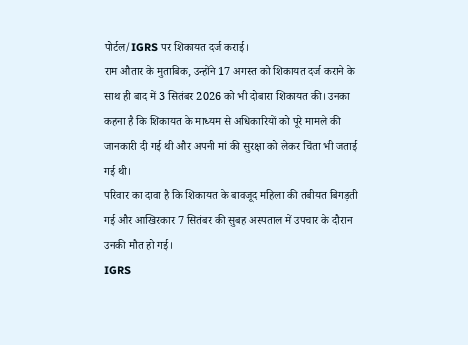पोर्टल/IGRS पर शिकायत दर्ज कराई।
राम औतार के मुताबिक, उन्होंने 17 अगस्त को शिकायत दर्ज कराने के साथ ही बाद में 3 सितंबर 2026 को भी दोबारा शिकायत की। उनका कहना है कि शिकायत के माध्यम से अधिकारियों को पूरे मामले की जानकारी दी गई थी और अपनी मां की सुरक्षा को लेकर चिंता भी जताई गई थी।
परिवार का दावा है कि शिकायत के बावजूद महिला की तबीयत बिगड़ती गई और आखिरकार 7 सितंबर की सुबह अस्पताल में उपचार के दौरान उनकी मौत हो गई।
IGRS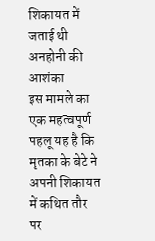शिकायत में जताई थी अनहोनी की आशंका
इस मामले का एक महत्वपूर्ण पहलू यह है कि मृतका के बेटे ने अपनी शिकायत में कथित तौर पर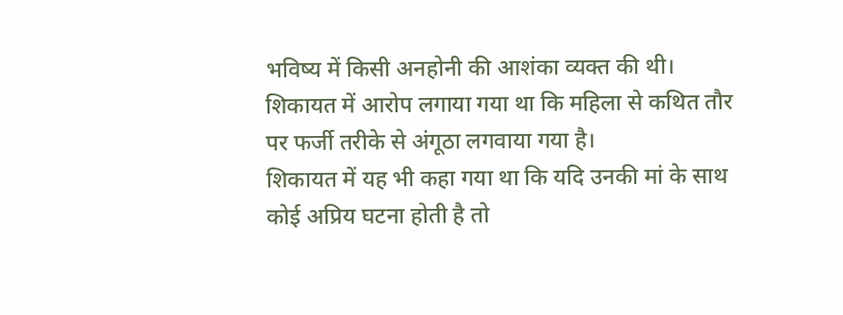भविष्य में किसी अनहोनी की आशंका व्यक्त की थी। शिकायत में आरोप लगाया गया था कि महिला से कथित तौर पर फर्जी तरीके से अंगूठा लगवाया गया है।
शिकायत में यह भी कहा गया था कि यदि उनकी मां के साथ कोई अप्रिय घटना होती है तो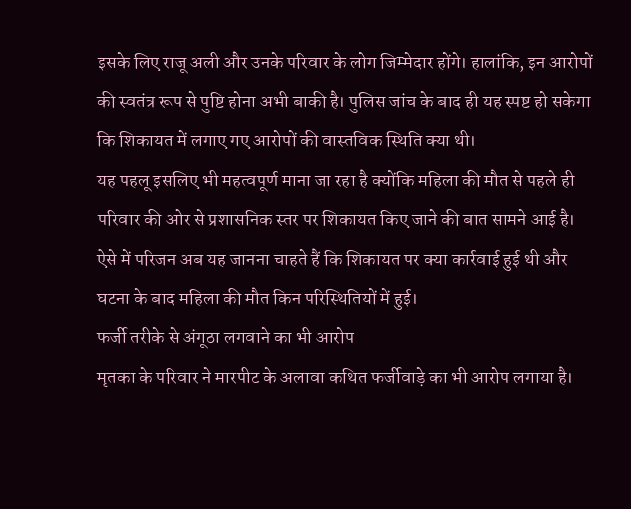इसके लिए राजू अली और उनके परिवार के लोग जिम्मेदार होंगे। हालांकि, इन आरोपों की स्वतंत्र रूप से पुष्टि होना अभी बाकी है। पुलिस जांच के बाद ही यह स्पष्ट हो सकेगा कि शिकायत में लगाए गए आरोपों की वास्तविक स्थिति क्या थी।
यह पहलू इसलिए भी महत्वपूर्ण माना जा रहा है क्योंकि महिला की मौत से पहले ही परिवार की ओर से प्रशासनिक स्तर पर शिकायत किए जाने की बात सामने आई है। ऐसे में परिजन अब यह जानना चाहते हैं कि शिकायत पर क्या कार्रवाई हुई थी और घटना के बाद महिला की मौत किन परिस्थितियों में हुई।
फर्जी तरीके से अंगूठा लगवाने का भी आरोप
मृतका के परिवार ने मारपीट के अलावा कथित फर्जीवाड़े का भी आरोप लगाया है।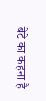बेटे का कहना है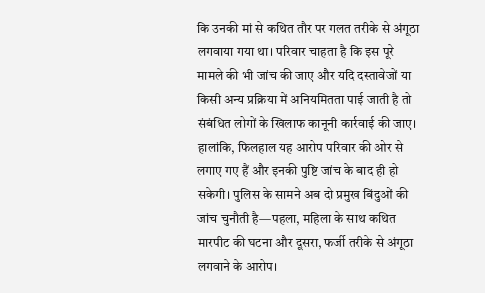कि उनकी मां से कथित तौर पर गलत तरीके से अंगूठा लगवाया गया था। परिवार चाहता है कि इस पूरे मामले की भी जांच की जाए और यदि दस्तावेजों या किसी अन्य प्रक्रिया में अनियमितता पाई जाती है तो संबंधित लोगों के खिलाफ कानूनी कार्रवाई की जाए।
हालांकि, फिलहाल यह आरोप परिवार की ओर से लगाए गए हैं और इनकी पुष्टि जांच के बाद ही हो सकेगी। पुलिस के सामने अब दो प्रमुख बिंदुओं की जांच चुनौती है—पहला, महिला के साथ कथित मारपीट की घटना और दूसरा, फर्जी तरीके से अंगूठा लगवाने के आरोप।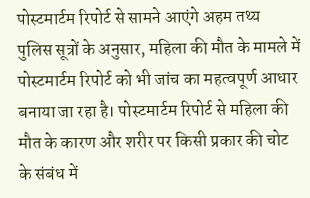पोस्टमार्टम रिपोर्ट से सामने आएंगे अहम तथ्य
पुलिस सूत्रों के अनुसार, महिला की मौत के मामले में पोस्टमार्टम रिपोर्ट को भी जांच का महत्वपूर्ण आधार बनाया जा रहा है। पोस्टमार्टम रिपोर्ट से महिला की मौत के कारण और शरीर पर किसी प्रकार की चोट के संबंध में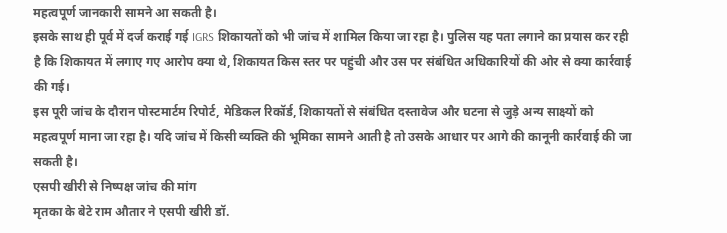महत्वपूर्ण जानकारी सामने आ सकती है।
इसके साथ ही पूर्व में दर्ज कराई गई IGRS शिकायतों को भी जांच में शामिल किया जा रहा है। पुलिस यह पता लगाने का प्रयास कर रही है कि शिकायत में लगाए गए आरोप क्या थे, शिकायत किस स्तर पर पहुंची और उस पर संबंधित अधिकारियों की ओर से क्या कार्रवाई की गई।
इस पूरी जांच के दौरान पोस्टमार्टम रिपोर्ट, मेडिकल रिकॉर्ड, शिकायतों से संबंधित दस्तावेज और घटना से जुड़े अन्य साक्ष्यों को महत्वपूर्ण माना जा रहा है। यदि जांच में किसी व्यक्ति की भूमिका सामने आती है तो उसके आधार पर आगे की कानूनी कार्रवाई की जा सकती है।
एसपी खीरी से निष्पक्ष जांच की मांग
मृतका के बेटे राम औतार ने एसपी खीरी डॉ.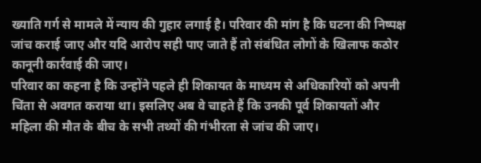ख्याति गर्ग से मामले में न्याय की गुहार लगाई है। परिवार की मांग है कि घटना की निष्पक्ष जांच कराई जाए और यदि आरोप सही पाए जाते हैं तो संबंधित लोगों के खिलाफ कठोर कानूनी कार्रवाई की जाए।
परिवार का कहना है कि उन्होंने पहले ही शिकायत के माध्यम से अधिकारियों को अपनी चिंता से अवगत कराया था। इसलिए अब वे चाहते हैं कि उनकी पूर्व शिकायतों और महिला की मौत के बीच के सभी तथ्यों की गंभीरता से जांच की जाए।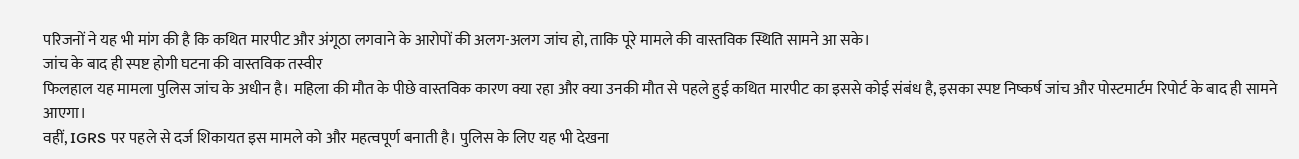परिजनों ने यह भी मांग की है कि कथित मारपीट और अंगूठा लगवाने के आरोपों की अलग-अलग जांच हो, ताकि पूरे मामले की वास्तविक स्थिति सामने आ सके।
जांच के बाद ही स्पष्ट होगी घटना की वास्तविक तस्वीर
फिलहाल यह मामला पुलिस जांच के अधीन है। महिला की मौत के पीछे वास्तविक कारण क्या रहा और क्या उनकी मौत से पहले हुई कथित मारपीट का इससे कोई संबंध है, इसका स्पष्ट निष्कर्ष जांच और पोस्टमार्टम रिपोर्ट के बाद ही सामने आएगा।
वहीं, IGRS पर पहले से दर्ज शिकायत इस मामले को और महत्वपूर्ण बनाती है। पुलिस के लिए यह भी देखना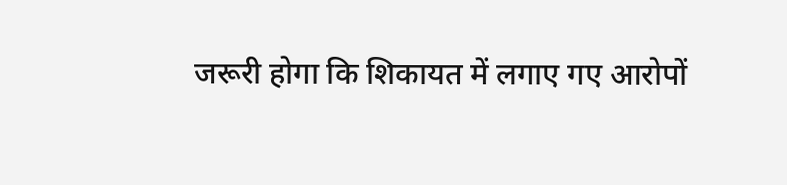जरूरी होगा कि शिकायत में लगाए गए आरोपों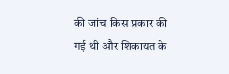की जांच किस प्रकार की गई थी और शिकायत के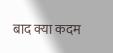बाद क्या कदम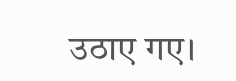उठाए गए।